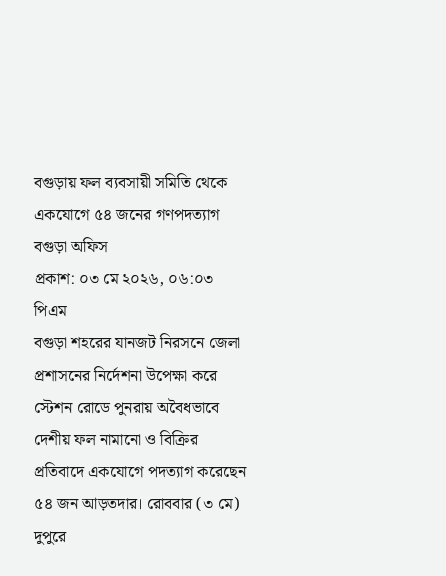বগুড়ায় ফল ব্যবসায়ী সমিতি থেকে একযোগে ৫৪ জনের গণপদত্যাগ
বগুড়া অফিস
প্রকাশ: ০৩ মে ২০২৬, ০৬:০৩ পিএম
বগুড়া শহরের যানজট নিরসনে জেলা প্রশাসনের নির্দেশনা উপেক্ষা করে স্টেশন রোডে পুনরায় অবৈধভাবে দেশীয় ফল নামানো ও বিক্রির প্রতিবাদে একযোগে পদত্যাগ করেছেন ৫৪ জন আড়তদার। রোববার (৩ মে) দুপুরে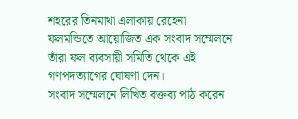শহরের তিনমাথা এলাকায় রেহেনা ফলমন্ডিতে আয়োজিত এক সংবাদ সম্মেলনে তাঁরা ফল ব্যবসায়ী সমিতি থেকে এই গণপদত্যাগের ঘোষণা দেন।
সংবাদ সম্মেলনে লিখিত বক্তব্য পাঠ করেন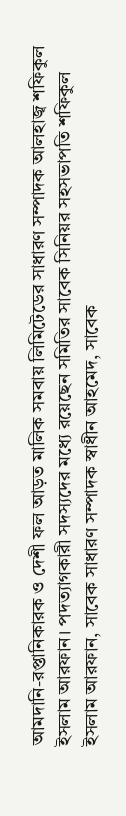আমদানি-রপ্তানিকারক ও দেশী ফল আড়ত মালিক সমবায় লিমিটেডের সাধারণ সম্পাদক আলহাজ্ব শফিকুল ইসলাম আরফান। পদত্যাগকারী সদস্যদের মধ্যে রয়েছেন সমিতির সাবেক সিনিয়র সহসভাপতি শফিকুল ইসলাম আরফান, সাবেক সাধারণ সম্পাদক স্বাধীন আহমেদ, সাবেক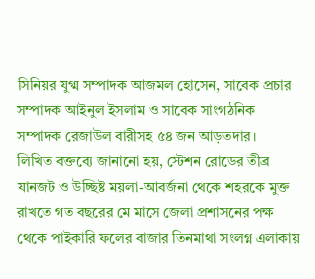সিনিয়র যুগ্ম সম্পাদক আজমল হোসেন, সাবেক প্রচার সম্পাদক আইনুল ইসলাম ও সাবেক সাংগঠনিক সম্পাদক রেজাউল বারীসহ ৫৪ জন আড়তদার।
লিখিত বক্তব্যে জানানো হয়, স্টেশন রোডের তীব্র যানজট ও উচ্ছিষ্ট ময়লা-আবর্জনা থেকে শহরকে মুক্ত রাখতে গত বছরের মে মাসে জেলা প্রশাসনের পক্ষ থেকে পাইকারি ফলের বাজার তিনমাথা সংলগ্ন এলাকায়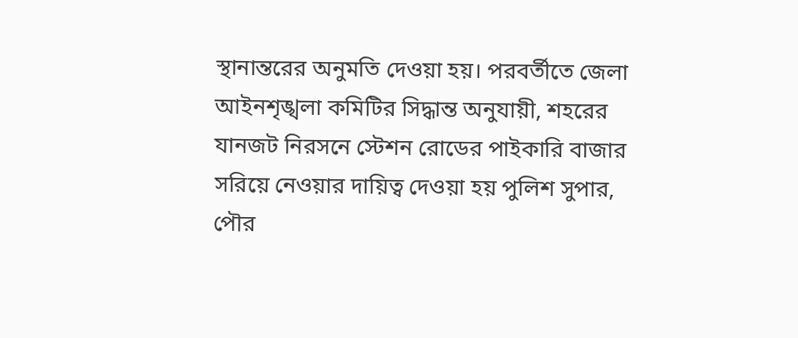স্থানান্তরের অনুমতি দেওয়া হয়। পরবর্তীতে জেলা আইনশৃঙ্খলা কমিটির সিদ্ধান্ত অনুযায়ী, শহরের যানজট নিরসনে স্টেশন রোডের পাইকারি বাজার সরিয়ে নেওয়ার দায়িত্ব দেওয়া হয় পুলিশ সুপার, পৌর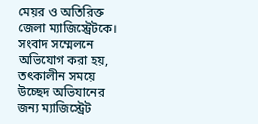মেয়র ও অতিরিক্ত জেলা ম্যাজিস্ট্রেটকে।
সংবাদ সম্মেলনে অভিযোগ করা হয়, তৎকালীন সময়ে উচ্ছেদ অভিযানের জন্য ম্যাজিস্ট্রেট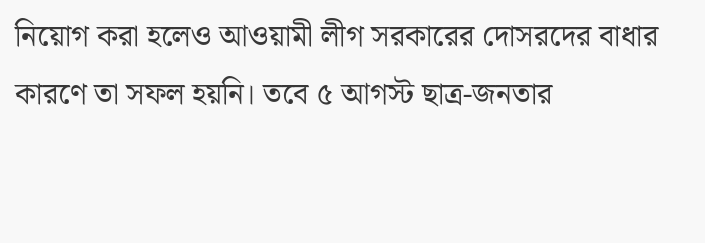নিয়োগ করা হলেও আওয়ামী লীগ সরকারের দোসরদের বাধার কারণে তা সফল হয়নি। তবে ৫ আগস্ট ছাত্র-জনতার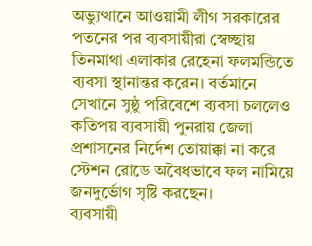অভ্যুত্থানে আওয়ামী লীগ সরকারের পতনের পর ব্যবসায়ীরা স্বেচ্ছায় তিনমাথা এলাকার রেহেনা ফলমন্ডিতে ব্যবসা স্থানান্তর করেন। বর্তমানে সেখানে সুষ্ঠু পরিবেশে ব্যবসা চললেও কতিপয় ব্যবসায়ী পুনরায় জেলা প্রশাসনের নির্দেশ তোয়াক্কা না করে স্টেশন রোডে অবৈধভাবে ফল নামিয়ে জনদুর্ভোগ সৃষ্টি করছেন।
ব্যবসায়ী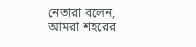নেতারা বলেন, আমরা শহরের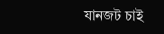যানজট চাই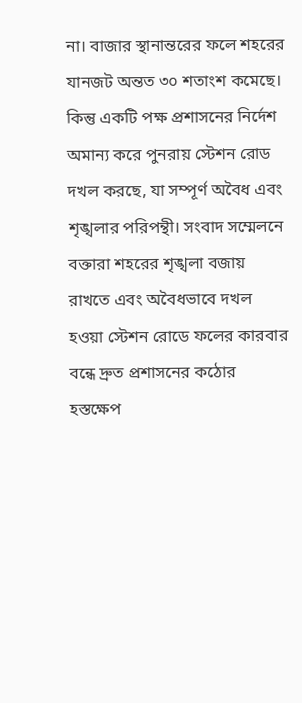না। বাজার স্থানান্তরের ফলে শহরের যানজট অন্তত ৩০ শতাংশ কমেছে। কিন্তু একটি পক্ষ প্রশাসনের নির্দেশ অমান্য করে পুনরায় স্টেশন রোড দখল করছে, যা সম্পূর্ণ অবৈধ এবং শৃঙ্খলার পরিপন্থী। সংবাদ সম্মেলনে বক্তারা শহরের শৃঙ্খলা বজায় রাখতে এবং অবৈধভাবে দখল হওয়া স্টেশন রোডে ফলের কারবার বন্ধে দ্রুত প্রশাসনের কঠোর হস্তক্ষেপ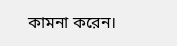কামনা করেন।